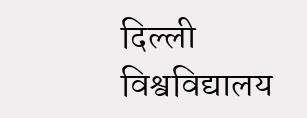दिल्ली विश्वविद्यालय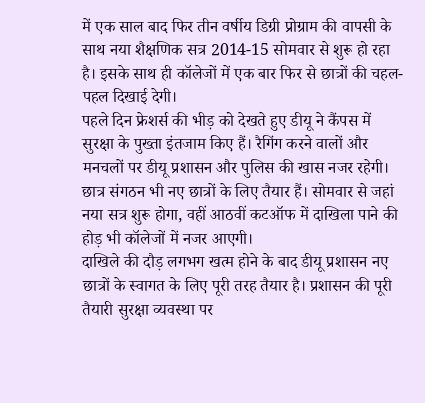में एक साल बाद फिर तीन वर्षीय डिग्री प्रोग्राम की वापसी के साथ नया शैक्षणिक सत्र 2014-15 सोमवार से शुरू हो रहा है। इसके साथ ही कॉलेजों में एक बार फिर से छात्रों की चहल-पहल दिखाई देगी।
पहले दिन फ्रेशर्स की भीड़ को देखते हुए डीयू ने कैंपस में सुरक्षा के पुख्ता इंतजाम किए हैं। रैगिंग करने वालों और मनचलों पर डीयू प्रशासन और पुलिस की खास नजर रहेगी।
छात्र संगठन भी नए छात्रों के लिए तैयार हैं। सोमवार से जहां नया सत्र शुरू होगा, वहीं आठवीं कटऑफ में दाखिला पाने की होड़ भी कॉलेजों में नजर आएगी।
दाखिले की दौड़ लगभग खत्म होने के बाद डीयू प्रशासन नए छात्रों के स्वागत के लिए पूरी तरह तैयार है। प्रशासन की पूरी तैयारी सुरक्षा व्यवस्था पर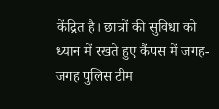केंद्रित है। छात्रों की सुविधा को ध्यान में रखते हुए कैंपस में जगह-जगह पुलिस टीम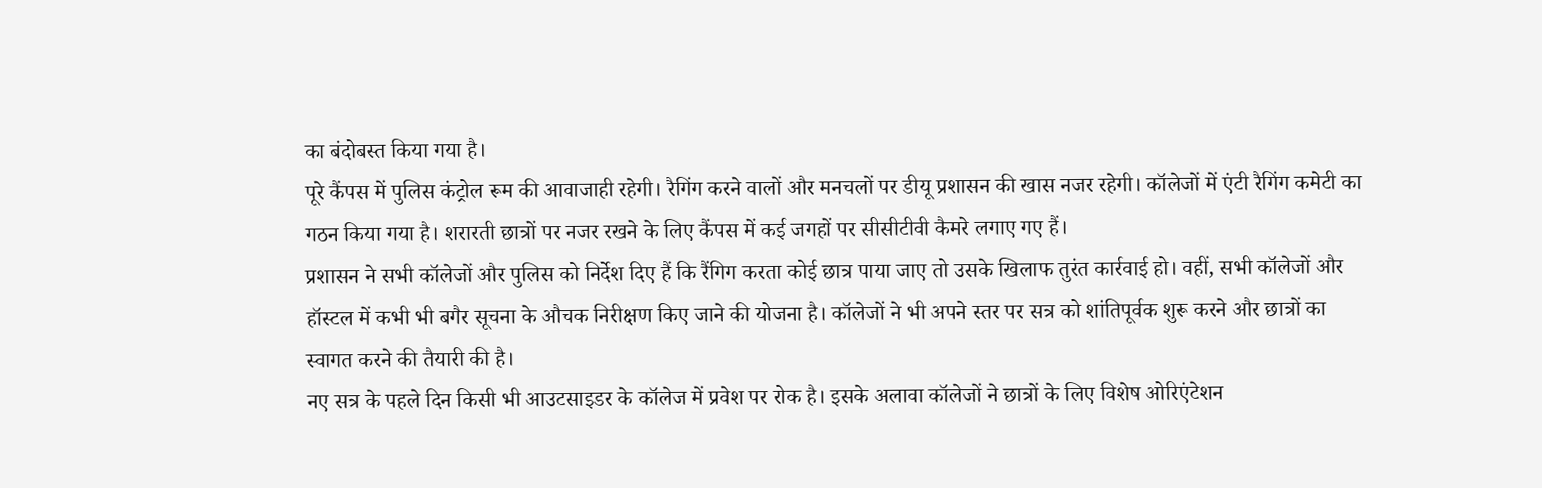का बंदोबस्त किया गया है।
पूरे कैंपस में पुलिस कंट्रोल रूम की आवाजाही रहेगी। रैगिंग करने वालों और मनचलों पर डीयू प्रशासन की खास नजर रहेगी। कॉलेजों में एंटी रैगिंग कमेटी का गठन किया गया है। शरारती छात्रों पर नजर रखने के लिए कैंपस में कई जगहों पर सीसीटीवी कैमरे लगाए गए हैं।
प्रशासन ने सभी कॉलेजों और पुलिस को निर्देश दिए हैं कि रैंगिग करता कोई छात्र पाया जाए तो उसके खिलाफ तुरंत कार्रवाई हो। वहीं, सभी कॉलेजों और हॉस्टल में कभी भी बगैर सूचना के औचक निरीक्षण किए जाने की योजना है। कॉलेजों ने भी अपने स्तर पर सत्र को शांतिपूर्वक शुरू करने और छात्रों का स्वागत करने की तैयारी की है।
नए सत्र के पहले दिन किसी भी आउटसाइडर के कॉलेज में प्रवेश पर रोक है। इसके अलावा कॉलेजों ने छात्रों के लिए विशेष ओरिएंटेशन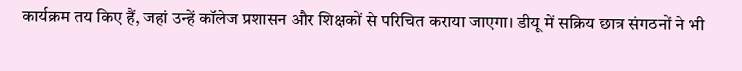कार्यक्रम तय किए हैं, जहां उन्हें कॉलेज प्रशासन और शिक्षकों से परिचित कराया जाएगा। डीयू में सक्रिय छात्र संगठनों ने भी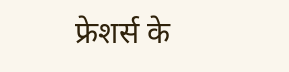फ्रेशर्स के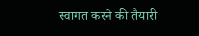स्वागत करने की तैयारी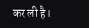कर ली है।